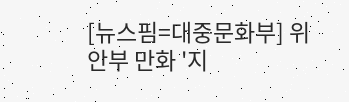[뉴스핌=대중문화부] 위안부 만화 '지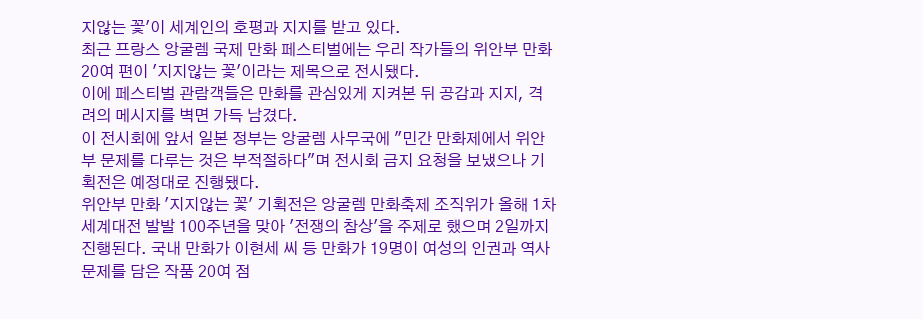지않는 꽃'이 세계인의 호평과 지지를 받고 있다.
최근 프랑스 앙굴렘 국제 만화 페스티벌에는 우리 작가들의 위안부 만화 20여 편이 '지지않는 꽃'이라는 제목으로 전시됐다.
이에 페스티벌 관람객들은 만화를 관심있게 지켜본 뒤 공감과 지지, 격려의 메시지를 벽면 가득 남겼다.
이 전시회에 앞서 일본 정부는 앙굴렘 사무국에 "민간 만화제에서 위안부 문제를 다루는 것은 부적절하다"며 전시회 금지 요청을 보냈으나 기획전은 예정대로 진행됐다.
위안부 만화 '지지않는 꽃' 기획전은 앙굴렘 만화축제 조직위가 올해 1차 세계대전 발발 100주년을 맞아 '전쟁의 참상'을 주제로 했으며 2일까지 진행된다. 국내 만화가 이현세 씨 등 만화가 19명이 여성의 인권과 역사 문제를 담은 작품 20여 점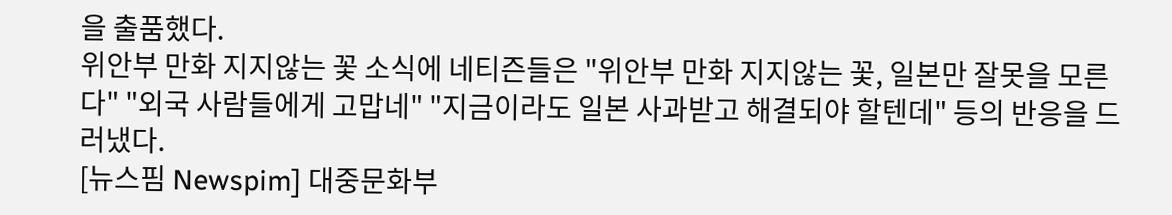을 출품했다.
위안부 만화 지지않는 꽃 소식에 네티즌들은 "위안부 만화 지지않는 꽃, 일본만 잘못을 모른다" "외국 사람들에게 고맙네" "지금이라도 일본 사과받고 해결되야 할텐데" 등의 반응을 드러냈다.
[뉴스핌 Newspim] 대중문화부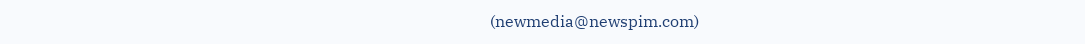(newmedia@newspim.com)